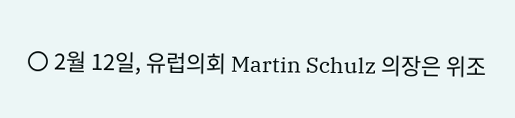〇 2월 12일, 유럽의회 Martin Schulz 의장은 위조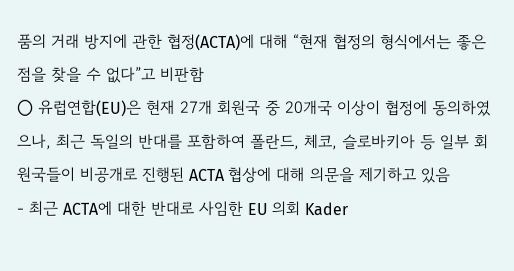품의 거래 방지에 관한 협정(ACTA)에 대해 “현재 협정의 형식에서는 좋은 점을 찾을 수 없다”고 비판함
〇 유럽연합(EU)은 현재 27개 회원국 중 20개국 이상이 협정에 동의하였으나, 최근 독일의 반대를 포함하여 폴란드, 체코, 슬로바키아 등 일부 회원국들이 비공개로 진행된 ACTA 협상에 대해 의문을 제기하고 있음
- 최근 ACTA에 대한 반대로 사임한 EU 의회 Kader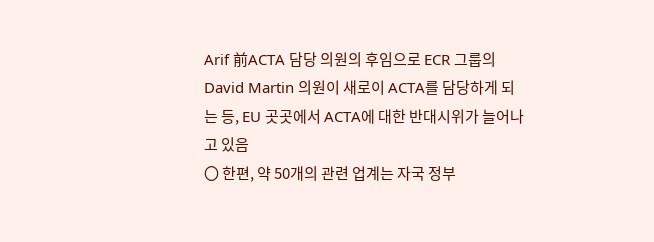Arif 前ACTA 담당 의원의 후임으로 ECR 그룹의 David Martin 의원이 새로이 ACTA를 담당하게 되는 등, EU 곳곳에서 ACTA에 대한 반대시위가 늘어나고 있음
〇 한편, 약 50개의 관련 업계는 자국 정부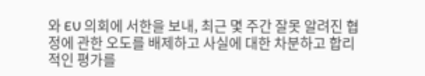와 EU 의회에 서한을 보내, 최근 몇 주간 잘못 알려진 협정에 관한 오도를 배제하고 사실에 대한 차분하고 합리적인 평가를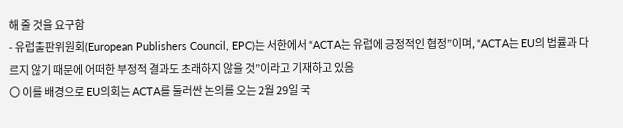해 줄 것을 요구함
- 유럽출판위원회(European Publishers Council, EPC)는 서한에서 “ACTA는 유럽에 긍정적인 협정”이며, “ACTA는 EU의 법률과 다르지 않기 때문에 어떠한 부정적 결과도 초래하지 않을 것”이라고 기재하고 있음
〇 이를 배경으로 EU의회는 ACTA를 둘러싼 논의를 오는 2월 29일 국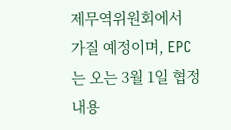제무역위원회에서 가질 예정이며, EPC는 오는 3월 1일 협정 내용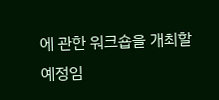에 관한 워크숍을 개최할 예정임